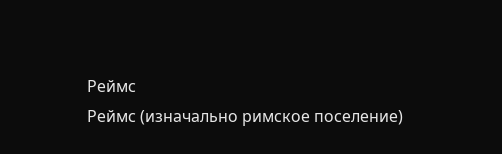Реймс
Реймс (изначально римское поселение)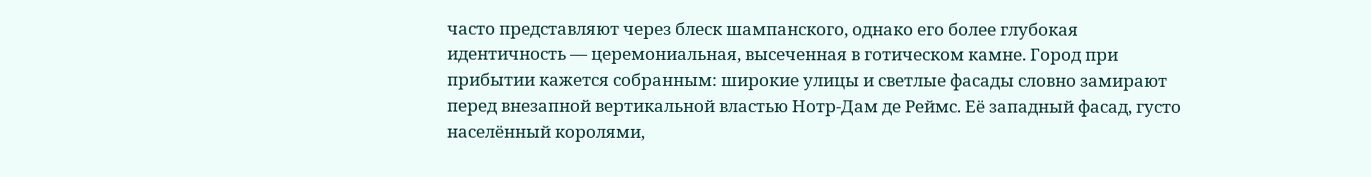часто представляют через блеск шампанского, однако его более глубокая идентичность — церемониальная, высеченная в готическом камне. Город при прибытии кажется собранным: широкие улицы и светлые фасады словно замирают перед внезапной вертикальной властью Нотр-Дам де Реймс. Её западный фасад, густо населённый королями,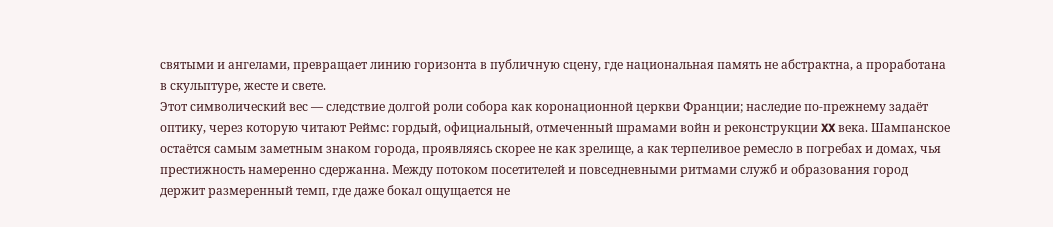святыми и ангелами, превращает линию горизонта в публичную сцену, где национальная память не абстрактна, а проработана в скульптуре, жесте и свете.
Этот символический вес — следствие долгой роли собора как коронационной церкви Франции; наследие по-прежнему задаёт оптику, через которую читают Реймс: гордый, официальный, отмеченный шрамами войн и реконструкции XX века. Шампанское остаётся самым заметным знаком города, проявляясь скорее не как зрелище, а как терпеливое ремесло в погребах и домах, чья престижность намеренно сдержанна. Между потоком посетителей и повседневными ритмами служб и образования город держит размеренный темп, где даже бокал ощущается не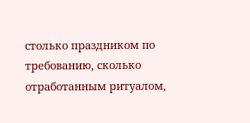столько праздником по требованию, сколько отработанным ритуалом,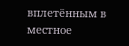вплетённым в местное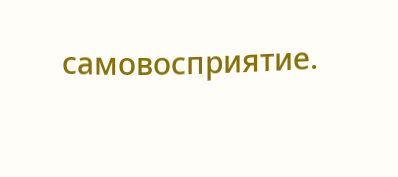самовосприятие.